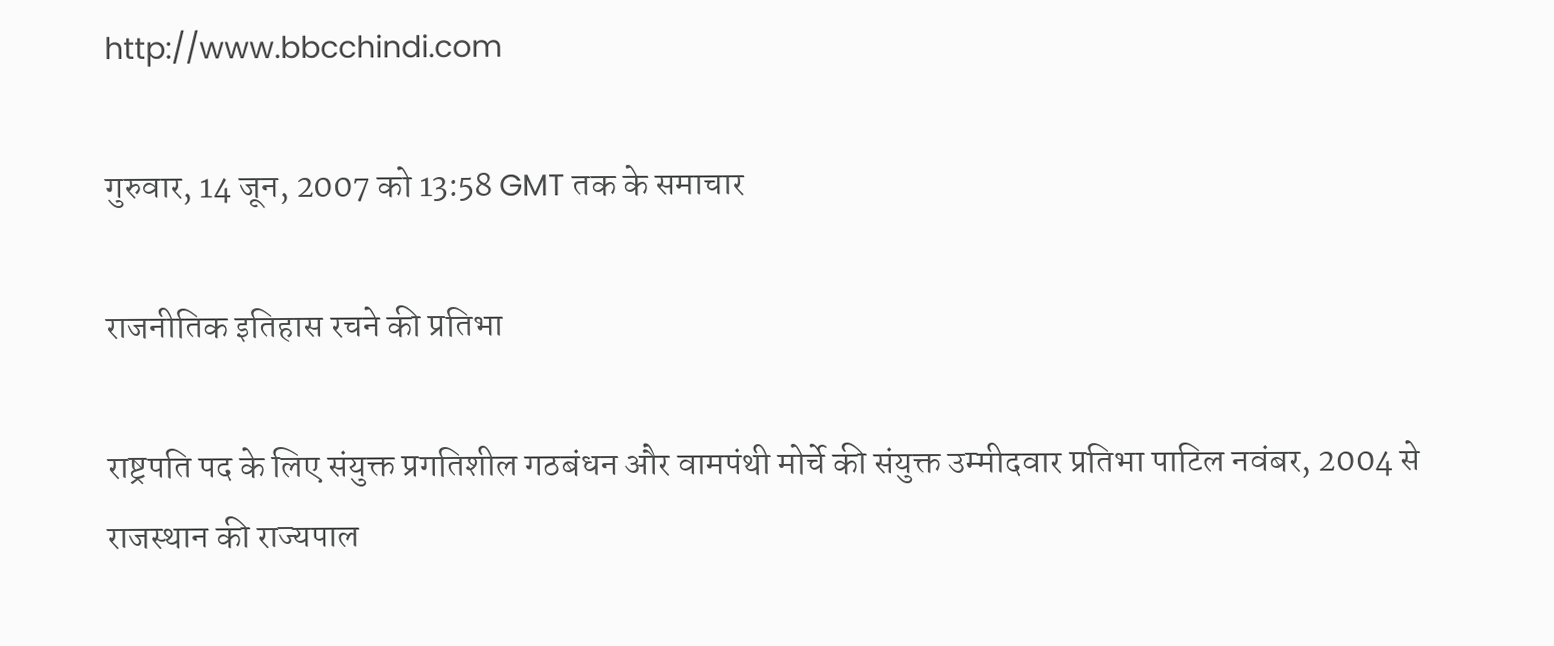http://www.bbcchindi.com

गुरुवार, 14 जून, 2007 को 13:58 GMT तक के समाचार

राजनीतिक इतिहास रचने की प्रतिभा

राष्ट्रपति पद के लिए संयुक्त प्रगतिशील गठबंधन और वामपंथी मोर्चे की संयुक्त उम्मीदवार प्रतिभा पाटिल नवंबर, 2004 से राजस्थान की राज्यपाल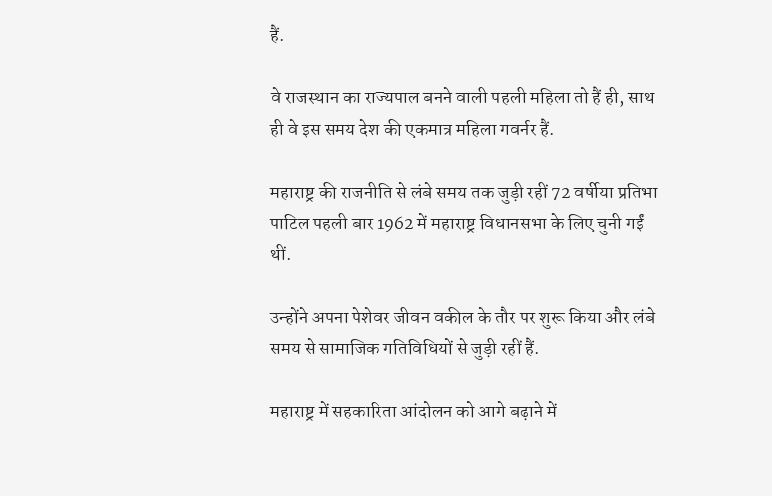हैं.

वे राजस्थान का राज्यपाल बनने वाली पहली महिला तो हैं ही, साथ ही वे इस समय देश की एकमात्र महिला गवर्नर हैं.

महाराष्ट्र की राजनीति से लंबे समय तक जुड़ी रहीं 72 वर्षीया प्रतिभा पाटिल पहली बार 1962 में महाराष्ट्र विधानसभा के लिए चुनी गईं थीं.

उन्होंने अपना पेशेवर जीवन वकील के तौर पर शुरू किया और लंबे समय से सामाजिक गतिविधियों से जुड़ी रहीं हैं.

महाराष्ट्र में सहकारिता आंदोलन को आगे बढ़ाने में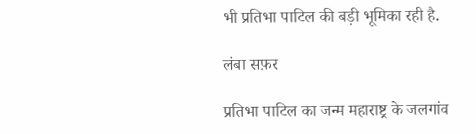भी प्रतिभा पाटिल की बड़ी भूमिका रही है.

लंबा सफ़र

प्रतिभा पाटिल का जन्म महाराष्ट्र के जलगांव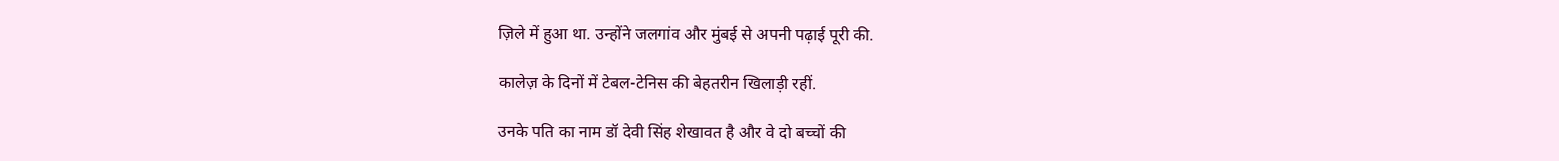ज़िले में हुआ था. उन्होंने जलगांव और मुंबई से अपनी पढ़ाई पूरी की.

कालेज़ के दिनों में टेबल-टेनिस की बेहतरीन खिलाड़ी रहीं.

उनके पति का नाम डॉ देवी सिंह शेखावत है और वे दो बच्चों की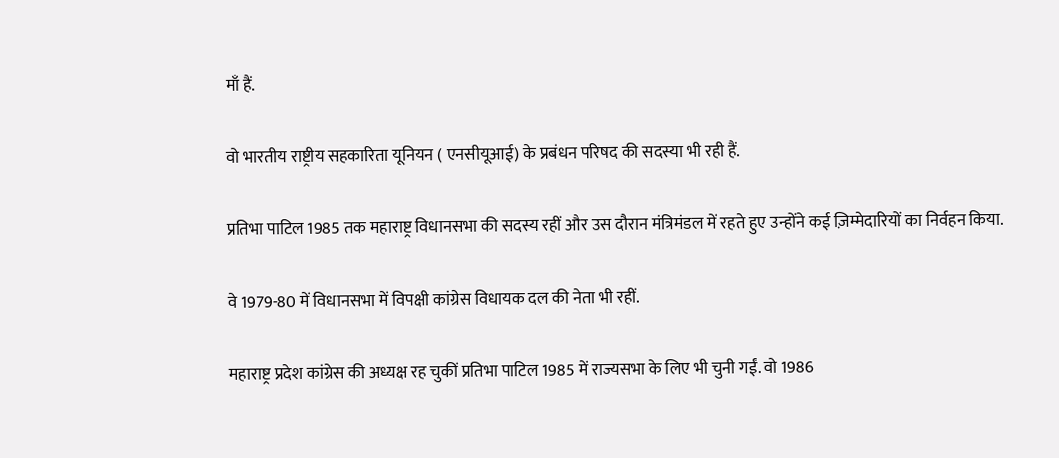माँ हैं.

वो भारतीय राष्ट्रीय सहकारिता यूनियन ( एनसीयूआई) के प्रबंधन परिषद की सदस्या भी रही हैं.

प्रतिभा पाटिल 1985 तक महाराष्ट्र विधानसभा की सदस्य रहीं और उस दौरान मंत्रिमंडल में रहते हुए उन्होंने कई ज़िम्मेदारियों का निर्वहन किया.

वे 1979-80 में विधानसभा में विपक्षी कांग्रेस विधायक दल की नेता भी रहीं.

महाराष्ट्र प्रदेश कांग्रेस की अध्यक्ष रह चुकीं प्रतिभा पाटिल 1985 में राज्यसभा के लिए भी चुनी गईं. वो 1986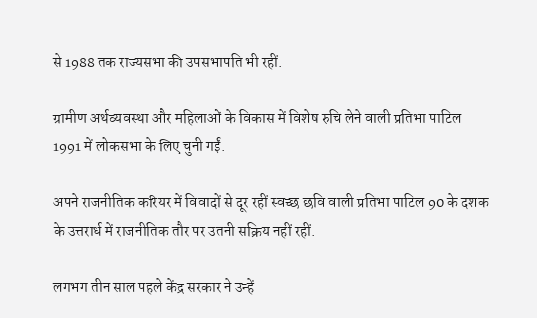से 1988 तक राज्यसभा की उपसभापति भी रहीं.

ग्रामीण अर्थव्यवस्था और महिलाओं के विकास में विशेष रुचि लेने वाली प्रतिभा पाटिल 1991 में लोकसभा के लिए चुनी गईं.

अपने राजनीतिक करियर में विवादों से दूर रहीं स्वच्छ छवि वाली प्रतिभा पाटिल 90 के दशक के उत्तरार्ध में राजनीतिक तौर पर उतनी सक्रिय नहीं रहीं.

लगभग तीन साल पहले केंद्र सरकार ने उन्हें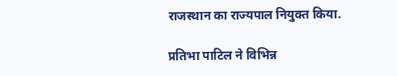राजस्थान का राज्यपाल नियुक्त किया.

प्रतिभा पाटिल ने विभिन्न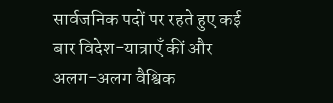सार्वजनिक पदों पर रहते हुए कई बार विदेश-यात्राएँ कीं और अलग-अलग वैश्विक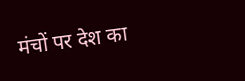मंचों पर देश का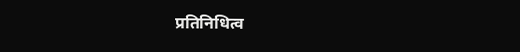प्रतिनिधित्व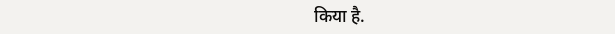किया है.